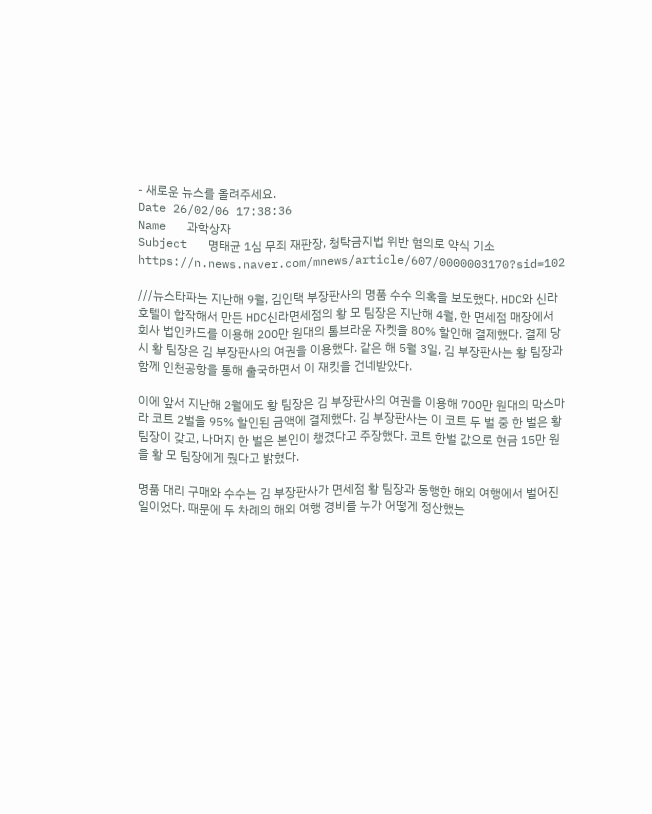- 새로운 뉴스를 올려주세요.
Date 26/02/06 17:38:36
Name   과학상자
Subject   명태균 1심 무죄 재판장, 청탁금지법 위반 혐의로 약식 기소
https://n.news.naver.com/mnews/article/607/0000003170?sid=102

///뉴스타파는 지난해 9월, 김인택 부장판사의 명품 수수 의혹을 보도했다. HDC와 신라호텔이 합작해서 만든 HDC신라면세점의 황 모 팀장은 지난해 4월, 한 면세점 매장에서 회사 법인카드를 이용해 200만 원대의 톰브라운 자켓을 80% 할인해 결제했다. 결제 당시 황 팀장은 김 부장판사의 여권을 이용했다. 같은 해 5월 3일, 김 부장판사는 황 팀장과 함께 인천공항을 통해 출국하면서 이 재킷을 건네받았다.

이에 앞서 지난해 2월에도 황 팀장은 김 부장판사의 여권을 이용해 700만 원대의 막스마라 코트 2벌을 95% 할인된 금액에 결제했다. 김 부장판사는 이 코트 두 벌 중 한 벌은 황 팀장이 갖고, 나머지 한 벌은 본인이 챙겼다고 주장했다. 코트 한벌 값으로 현금 15만 원을 황 모 팀장에게 줬다고 밝혔다.

명품 대리 구매와 수수는 김 부장판사가 면세점 황 팀장과 동행한 해외 여행에서 벌어진 일이었다. 때문에 두 차례의 해외 여행 경비를 누가 어떻게 정산했는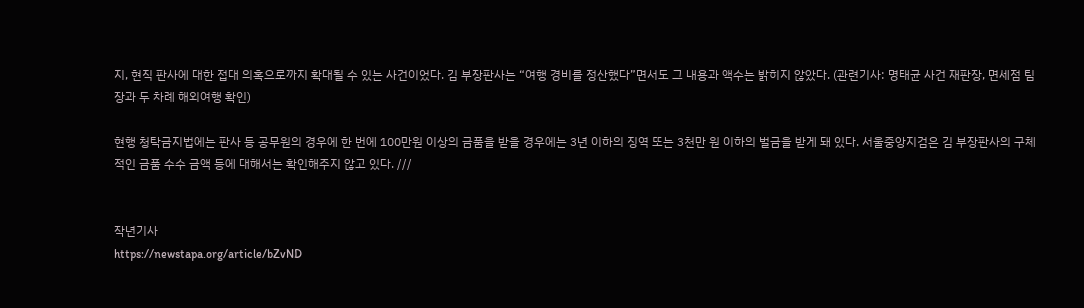지, 현직 판사에 대한 접대 의혹으로까지 확대될 수 있는 사건이었다. 김 부장판사는 “여행 경비를 정산했다”면서도 그 내용과 액수는 밝히지 않았다. (관련기사: 명태균 사건 재판장, 면세점 팀장과 두 차례 해외여행 확인)

현행 청탁금지법에는 판사 등 공무원의 경우에 한 번에 100만원 이상의 금품을 받을 경우에는 3년 이하의 징역 또는 3천만 원 이하의 벌금을 받게 돼 있다. 서울중앙지검은 김 부장판사의 구체적인 금품 수수 금액 등에 대해서는 확인해주지 않고 있다. ///


작년기사
https://newstapa.org/article/bZvND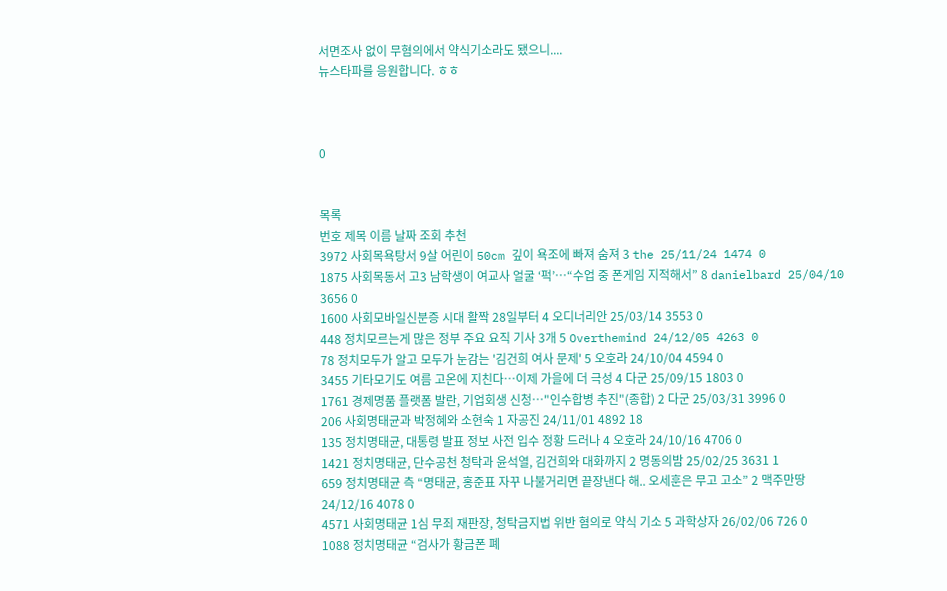서면조사 없이 무혐의에서 약식기소라도 됐으니....
뉴스타파를 응원합니다. ㅎㅎ



0


목록
번호 제목 이름 날짜 조회 추천
3972 사회목욕탕서 9살 어린이 50cm 깊이 욕조에 빠져 숨져 3 the 25/11/24 1474 0
1875 사회목동서 고3 남학생이 여교사 얼굴 ‘퍽’…“수업 중 폰게임 지적해서” 8 danielbard 25/04/10 3656 0
1600 사회모바일신분증 시대 활짝 28일부터 4 오디너리안 25/03/14 3553 0
448 정치모르는게 많은 정부 주요 요직 기사 3개 5 Overthemind 24/12/05 4263 0
78 정치모두가 알고 모두가 눈감는 '김건희 여사 문제' 5 오호라 24/10/04 4594 0
3455 기타모기도 여름 고온에 지친다…이제 가을에 더 극성 4 다군 25/09/15 1803 0
1761 경제명품 플랫폼 발란, 기업회생 신청…"인수합병 추진"(종합) 2 다군 25/03/31 3996 0
206 사회명태균과 박정혜와 소현숙 1 자공진 24/11/01 4892 18
135 정치명태균, 대통령 발표 정보 사전 입수 정황 드러나 4 오호라 24/10/16 4706 0
1421 정치명태균, 단수공천 청탁과 윤석열, 김건희와 대화까지 2 명동의밤 25/02/25 3631 1
659 정치명태균 측 “명태균, 홍준표 자꾸 나불거리면 끝장낸다 해.. 오세훈은 무고 고소” 2 맥주만땅 24/12/16 4078 0
4571 사회명태균 1심 무죄 재판장, 청탁금지법 위반 혐의로 약식 기소 5 과학상자 26/02/06 726 0
1088 정치명태균 “검사가 황금폰 폐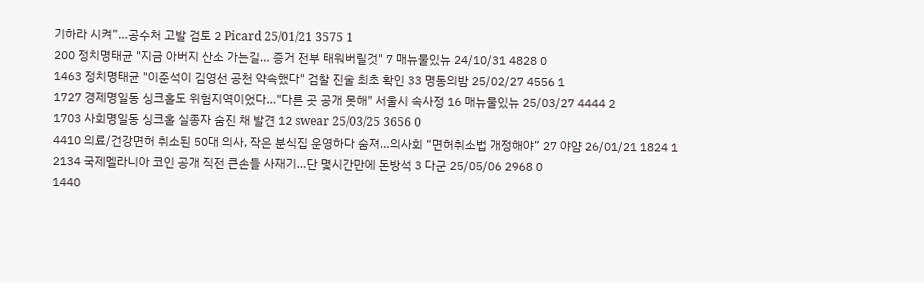기하라 시켜”…공수처 고발 검토 2 Picard 25/01/21 3575 1
200 정치명태균 "지금 아버지 산소 가는길… 증거 전부 태워버릴것" 7 매뉴물있뉴 24/10/31 4828 0
1463 정치명태균 "이준석이 김영선 공천 약속했다" 검찰 진술 최초 확인 33 명동의밤 25/02/27 4556 1
1727 경제명일동 싱크홀도 위험지역이었다…"다른 곳 공개 못해" 서울시 속사정 16 매뉴물있뉴 25/03/27 4444 2
1703 사회명일동 싱크홀 실종자 숨진 채 발견 12 swear 25/03/25 3656 0
4410 의료/건강면허 취소된 50대 의사, 작은 분식집 운영하다 숨져…의사회 “면허취소법 개정해야” 27 야얌 26/01/21 1824 1
2134 국제멜라니아 코인 공개 직전 큰손들 사재기…단 몇시간만에 돈방석 3 다군 25/05/06 2968 0
1440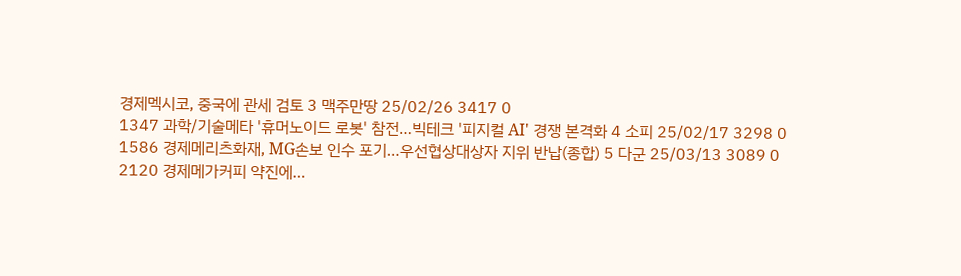경제멕시코, 중국에 관세 검토 3 맥주만땅 25/02/26 3417 0
1347 과학/기술메타 '휴머노이드 로봇' 참전…빅테크 '피지컬 AI' 경쟁 본격화 4 소피 25/02/17 3298 0
1586 경제메리츠화재, MG손보 인수 포기…우선협상대상자 지위 반납(종합) 5 다군 25/03/13 3089 0
2120 경제메가커피 약진에…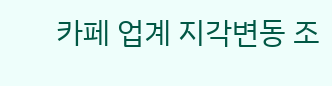카페 업계 지각변동 조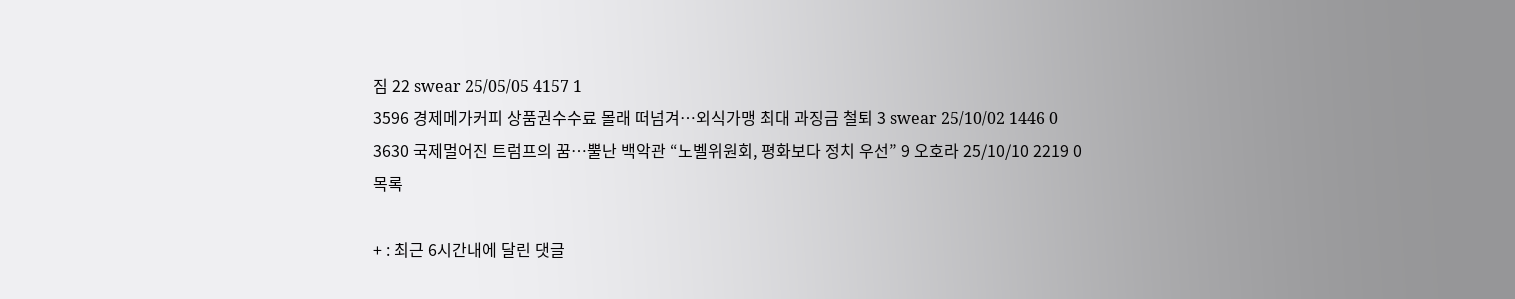짐 22 swear 25/05/05 4157 1
3596 경제메가커피 상품권수수료 몰래 떠넘겨…외식가맹 최대 과징금 철퇴 3 swear 25/10/02 1446 0
3630 국제멀어진 트럼프의 꿈…뿔난 백악관 “노벨위원회, 평화보다 정치 우선” 9 오호라 25/10/10 2219 0
목록

+ : 최근 6시간내에 달린 댓글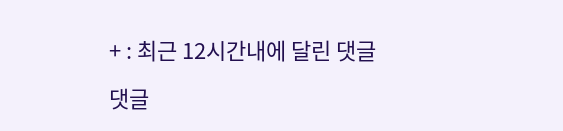+ : 최근 12시간내에 달린 댓글

댓글